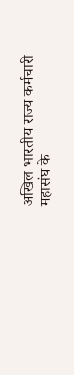अखिल भारतीय राज्य कर्मचारी महासंघ के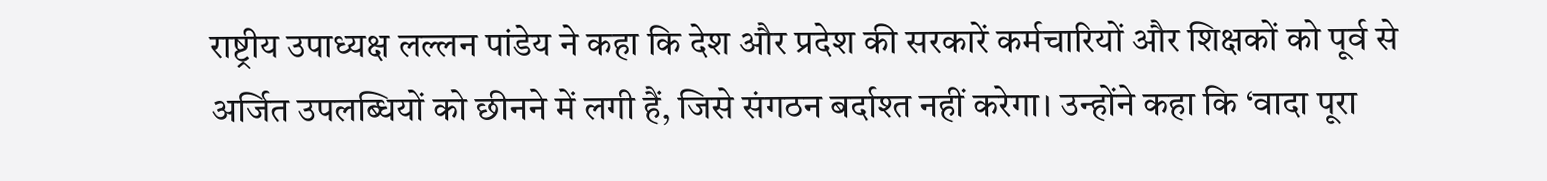राष्ट्रीय उपाध्यक्ष लल्लन पांडेय ने कहा कि देश और प्रदेश की सरकारें कर्मचारियों और शिक्षकों को पूर्व से अर्जित उपलब्धियों को छीनने में लगी हैं, जिसे संगठन बर्दाश्त नहीं करेगा। उन्होंने कहा कि ‘वादा पूरा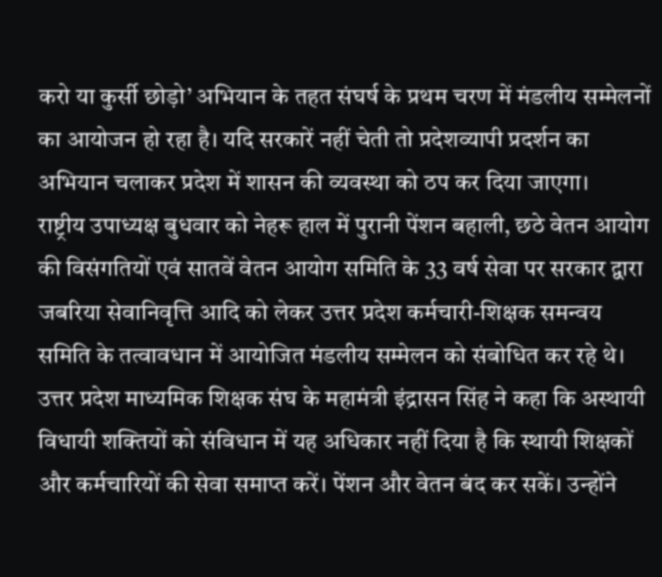करो या कुर्सी छोड़ो’ अभियान के तहत संघर्ष के प्रथम चरण में मंडलीय सम्मेलनों का आयोजन हो रहा है। यदि सरकारें नहीं चेती तो प्रदेशव्यापी प्रदर्शन का अभियान चलाकर प्रदेश में शासन की व्यवस्था को ठप कर दिया जाएगा।
राष्ट्रीय उपाध्यक्ष बुधवार को नेहरू हाल में पुरानी पेंशन बहाली, छठे वेतन आयोग की विसंगतियों एवं सातवें वेतन आयोग समिति के 33 वर्ष सेवा पर सरकार द्वारा जबरिया सेवानिवृत्ति आदि को लेकर उत्तर प्रदेश कर्मचारी-शिक्षक समन्वय समिति के तत्वावधान में आयोजित मंडलीय सम्मेलन को संबोधित कर रहे थे।
उत्तर प्रदेश माध्यमिक शिक्षक संघ के महामंत्री इंद्रासन सिंह ने कहा कि अस्थायी विधायी शक्तियों को संविधान में यह अधिकार नहीं दिया है कि स्थायी शिक्षकों और कर्मचारियों की सेवा समाप्त करें। पेंशन और वेतन बंद कर सकें। उन्होंने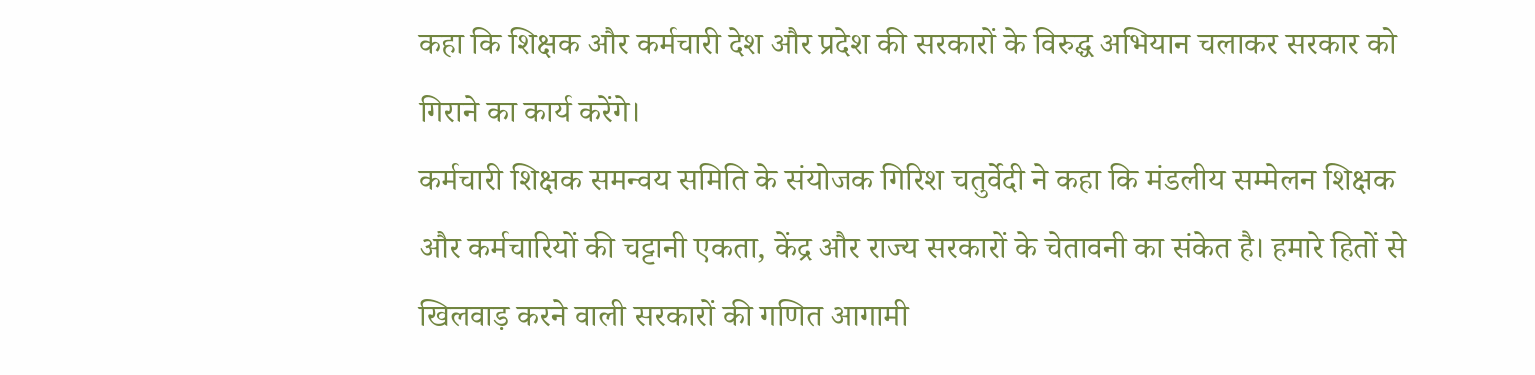कहा कि शिक्षक और कर्मचारी देश और प्रदेश की सरकारों के विरुद्घ अभियान चलाकर सरकार को गिराने का कार्य करेंगे।
कर्मचारी शिक्षक समन्वय समिति के संयोजक गिरिश चतुर्वेदी ने कहा कि मंडलीय सम्मेलन शिक्षक और कर्मचारियों की चट्टानी एकता, केंद्र और राज्य सरकारों के चेतावनी का संकेत है। हमारे हितों से खिलवाड़ करने वाली सरकारों की गणित आगामी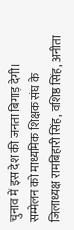चुनाव में इस देश की जनता बिगाड़ देगी।
सम्मेलन को माध्यमिक शिक्षक संघ के जिलाध्यक्ष रामबिहारी सिंह, वशिष्ठ सिंह, अनीता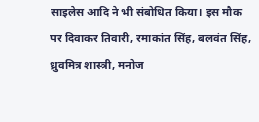साइलेस आदि ने भी संबोधित किया। इस मौक पर दिवाकर तिवारी, रमाकांत सिंह, बलवंत सिंह, ध्रुवमित्र शास्त्री, मनोज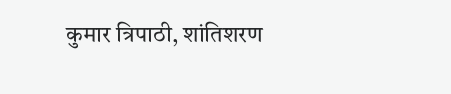कुमार त्रिपाठी, शांतिशरण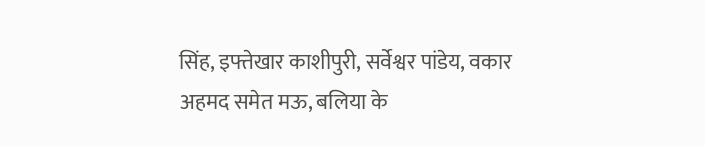सिंह, इफ्तेखार काशीपुरी, सर्वेश्वर पांडेय, वकार अहमद समेत मऊ, बलिया के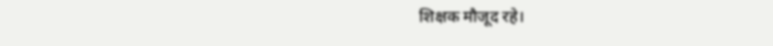शिक्षक मौजूद रहे।